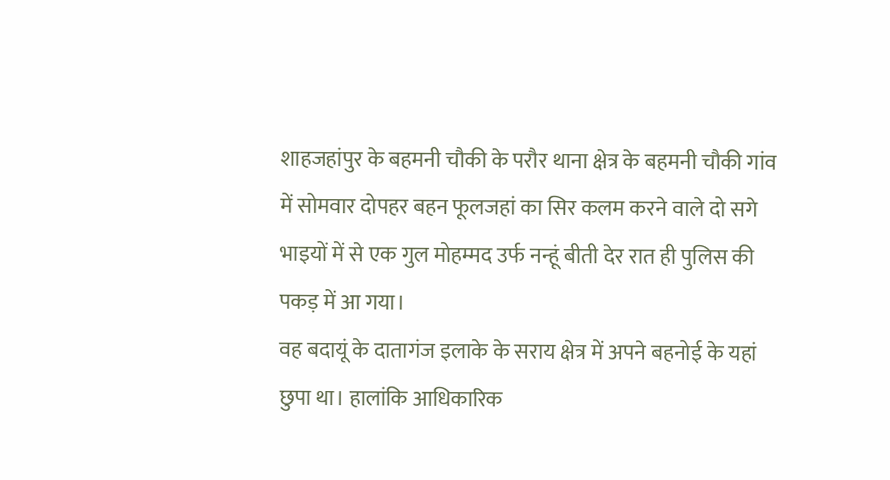शाहजहांपुर के बहमनी चौकी के परौर थाना क्षेत्र के बहमनी चौकी गांव में सोमवार दोपहर बहन फूलजहां का सिर कलम करने वाले दो सगे भाइयों में से एक गुल मोहम्मद उर्फ नन्हूं बीती देर रात ही पुलिस की पकड़ में आ गया।
वह बदायूं के दातागंज इलाके के सराय क्षेत्र में अपने बहनोई के यहां छुपा था। हालांकि आधिकारिक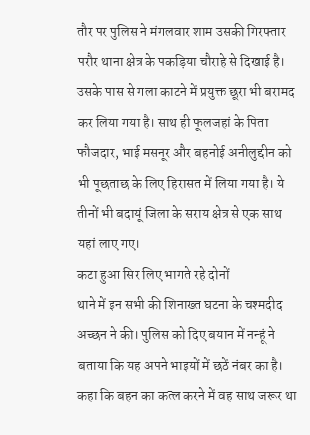तौर पर पुलिस ने मंगलवार शाम उसकी गिरफ्तार परौर थाना क्षेत्र के पकड़िया चौराहे से दिखाई है।
उसके पास से गला काटने में प्रयुक्त छूरा भी बरामद कर लिया गया है। साथ ही फूलजहां के पिता फौजदार, भाई मसनूर और बहनोई अनीलुद्दीन को भी पूछताछ के लिए हिरासत में लिया गया है। ये तीनों भी बदायूं जिला के सराय क्षेत्र से एक साथ यहां लाए गए।
कटा हुआ सिर लिए भागते रहे दोनों
थाने में इन सभी की शिनाख्त घटना के चश्मदीद अच्छन ने की। पुलिस को दिए बयान में नन्हूं ने बताया कि यह अपने भाइयों में छठें नंबर का है। कहा कि बहन का कत्ल करने में वह साथ जरूर था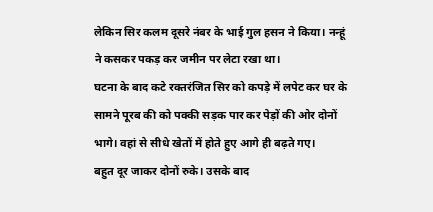लेकिन सिर कलम दूसरे नंबर के भाई गुल हसन ने किया। नन्हूं ने कसकर पकड़ कर जमीन पर लेटा रखा था।
घटना के बाद कटे रक्तरंजित सिर को कपड़े में लपेट कर घर के सामने पूरब की को पक्की सड़क पार कर पेड़ों की ओर दोनों भागे। वहां से सीधे खेतों में होते हुए आगे ही बढ़ते गए।
बहुत दूर जाकर दोनों रुके। उसके बाद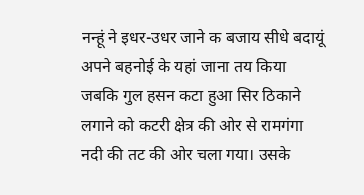नन्हूं ने इधर-उधर जाने क बजाय सीधे बदायूं अपने बहनोई के यहां जाना तय किया जबकि गुल हसन कटा हुआ सिर ठिकाने लगाने को कटरी क्षेत्र की ओर से रामगंगा नदी की तट की ओर चला गया। उसके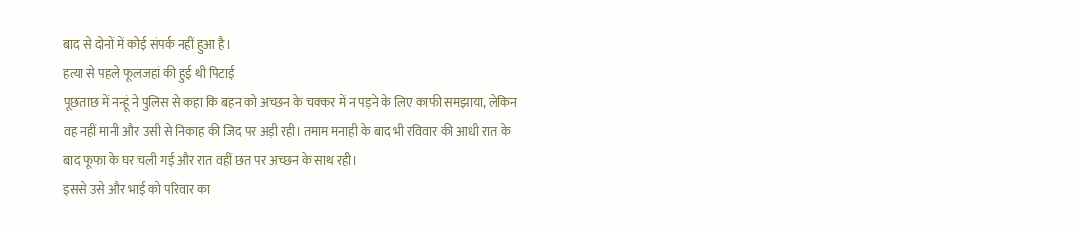बाद से दोनों में कोई संपर्क नहीं हुआ है।
हत्या से पहले फूलजहां की हुई थी पिटाई
पूछताछ में नन्हूं ने पुलिस से कहा कि बहन को अच्छन के चक्कर में न पड़ने के लिए काफी समझाया, लेकिन वह नहीं मानी और उसी से निकाह की जिद पर अड़ी रही। तमाम मनाही के बाद भी रविवार की आधी रात के बाद फूफा के घर चली गई और रात वहीं छत पर अच्छन के साथ रही।
इससे उसे और भाई को परिवार का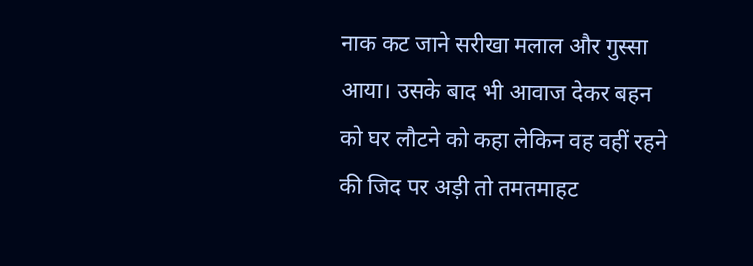नाक कट जाने सरीखा मलाल और गुस्सा आया। उसके बाद भी आवाज देकर बहन को घर लौटने को कहा लेकिन वह वहीं रहने की जिद पर अड़ी तो तमतमाहट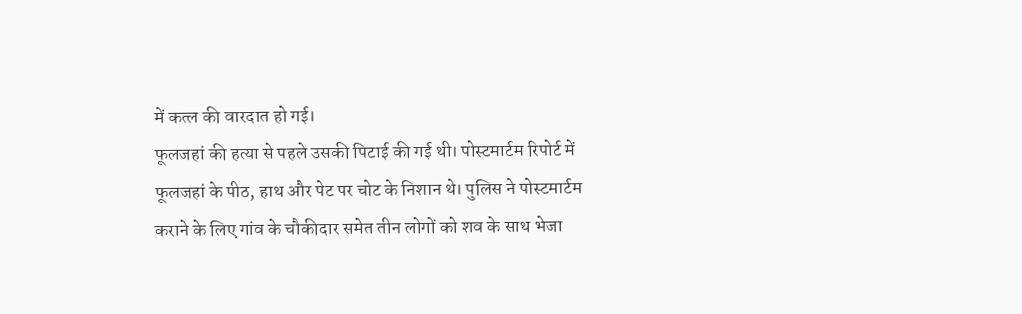में कत्ल की वारदात हो गई।
फूलजहां की हत्या से पहले उसकी पिटाई की गई थी। पोस्टमार्टम रिपोर्ट में फूलजहां के पीठ, हाथ और पेट पर चोट के निशान थे। पुलिस ने पोस्टमार्टम कराने के लिए गांव के चौकीदार समेत तीन लोगों को शव के साथ भेजा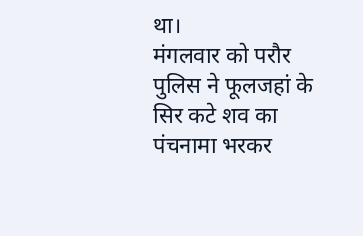था।
मंगलवार को परौर पुलिस ने फूलजहां के सिर कटे शव का पंचनामा भरकर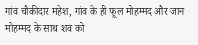गांव चौकीदार महेश, गांव के ही फूल मोहम्मद और जान मोहम्मद के साथ शव को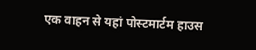एक वाहन से यहां पोस्टमार्टम हाउस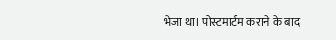भेजा था। पोस्टमार्टम कराने के बाद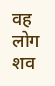वह लोग शव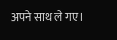अपने साथ ले गए।